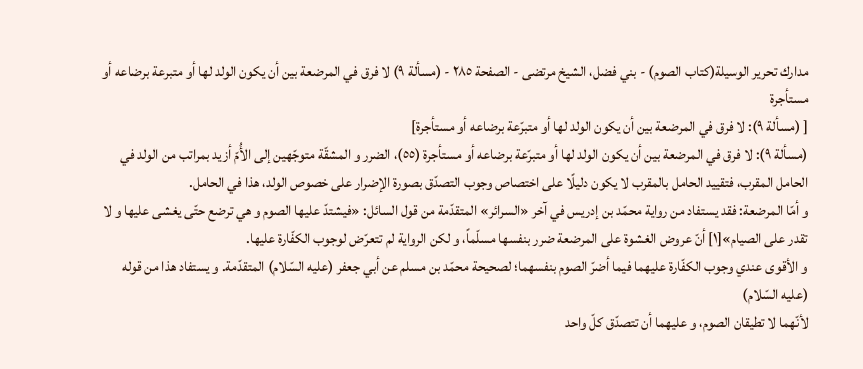مدارك تحرير الوسيلة(كتاب الصوم) - بني فضل، الشيخ مرتضى - الصفحة ٢٨٥ - (مسألة ٩) لا فرق في المرضعة بين أن يكون الولد لها أو متبرعة برضاعه أو مستأجرة
[ (مسألة ٩): لا فرق في المرضعة بين أن يكون الولد لها أو متبرّعة برضاعه أو مستأجرة]
(مسألة ٩): لا فرق في المرضعة بين أن يكون الولد لها أو متبرّعة برضاعه أو مستأجرة (٥٥)، الضرر و المشقّة متوجّهين إلى الأُمّ أزيد بمراتب من الولد في الحامل المقرب، فتقييد الحامل بالمقرب لا يكون دليلًا على اختصاص وجوب التصدّق بصورة الإضرار على خصوص الولد، هذا في الحامل.
و أمّا المرضعة: فقد يستفاد من رواية محمّد بن إدريس في آخر «السرائر» المتقدّمة من قول السائل: «فيشتدّ عليها الصوم و هي ترضع حتّى يغشى عليها و لا تقدر على الصيام»[١] أنّ عروض الغشوة على المرضعة ضرر بنفسها مسلّماً، و لكن الرواية لم تتعرّض لوجوب الكفّارة عليها.
و الأقوى عندي وجوب الكفّارة عليهما فيما أضرّ الصوم بنفسهما؛ لصحيحة محمّد بن مسلم عن أبي جعفر (عليه السّلام) المتقدّمة. و يستفاد هذا من قوله (عليه السّلام)
لأنّهما لا تطيقان الصوم، و عليهما أن تتصدّق كلّ واحد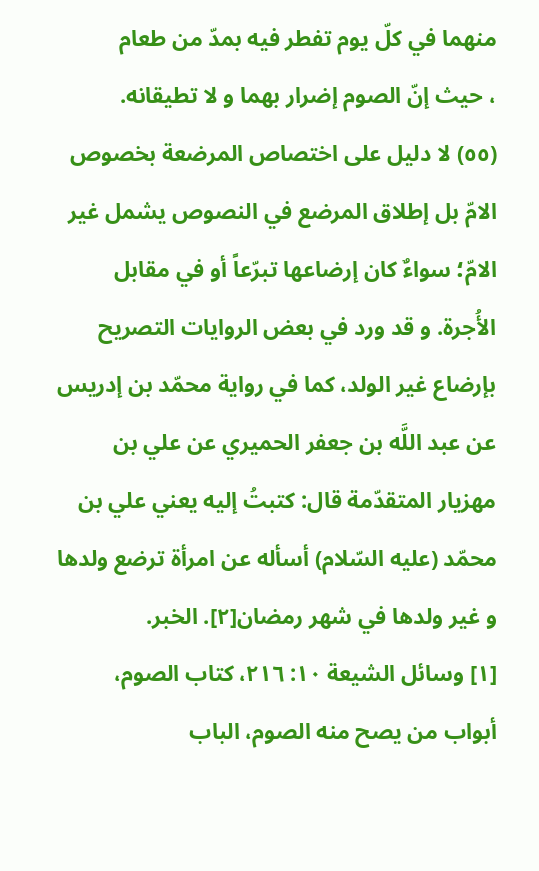منهما في كلّ يوم تفطر فيه بمدّ من طعام
، حيث إنّ الصوم إضرار بهما و لا تطيقانه.
(٥٥) لا دليل على اختصاص المرضعة بخصوص الامّ بل إطلاق المرضع في النصوص يشمل غير الامّ؛ سواءٌ كان إرضاعها تبرّعاً أو في مقابل الأُجرة. و قد ورد في بعض الروايات التصريح بإرضاع غير الولد، كما في رواية محمّد بن إدريس عن عبد اللَّه بن جعفر الحميري عن علي بن مهزيار المتقدّمة قال: كتبتُ إليه يعني علي بن محمّد (عليه السّلام) أسأله عن امرأة ترضع ولدها و غير ولدها في شهر رمضان[٢]. الخبر.
[١] وسائل الشيعة ١٠: ٢١٦، كتاب الصوم، أبواب من يصح منه الصوم، الباب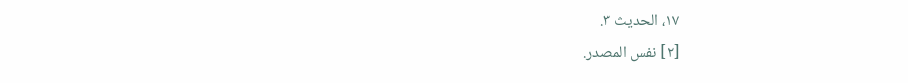١٧، الحديث ٣.
[٢] نفس المصدر.